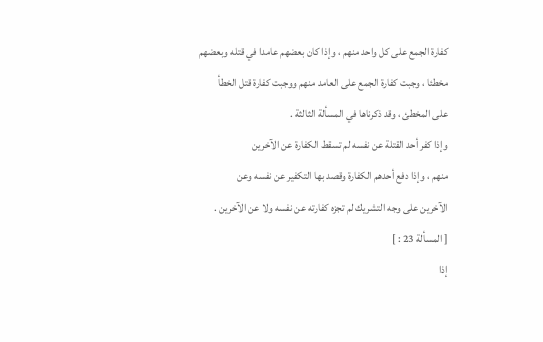كفارة الجمع على كل واحد منهم ، وإذا كان بعضهم عامدا في قتله وبعضهم
مخطئا ، وجبت كفارة الجمع على العامد منهم ووجبت كفارة قتل الخطأ
على المخطئ ، وقد ذكرناها في المسألة الثالثة .
وإذا كفر أحد القتلة عن نفسه لم تسقط الكفارة عن الآخرين
منهم ، وإذا دفع أحدهم الكفارة وقصد بها التكفير عن نفسه وعن
الآخرين على وجه التشريك لم تجزه كفارته عن نفسه ولا عن الآخرين .
[ المسألة 23 : ]
إذا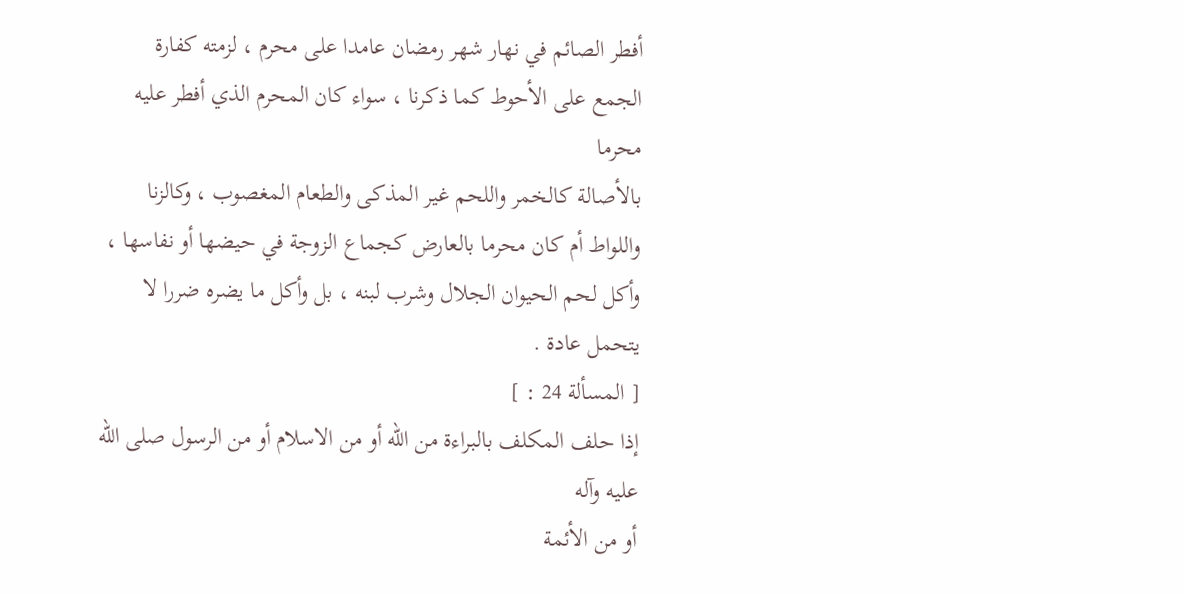أفطر الصائم في نهار شهر رمضان عامدا على محرم ، لزمته كفارة
الجمع على الأحوط كما ذكرنا ، سواء كان المحرم الذي أفطر عليه محرما
بالأصالة كالخمر واللحم غير المذكى والطعام المغصوب ، وكالزنا
واللواط أم كان محرما بالعارض كجماع الزوجة في حيضها أو نفاسها ،
وأكل لحم الحيوان الجلال وشرب لبنه ، بل وأكل ما يضره ضررا لا
يتحمل عادة .
[ المسألة 24 : ]
إذا حلف المكلف بالبراءة من الله أو من الاسلام أو من الرسول صلى الله عليه وآله
أو من الأئمة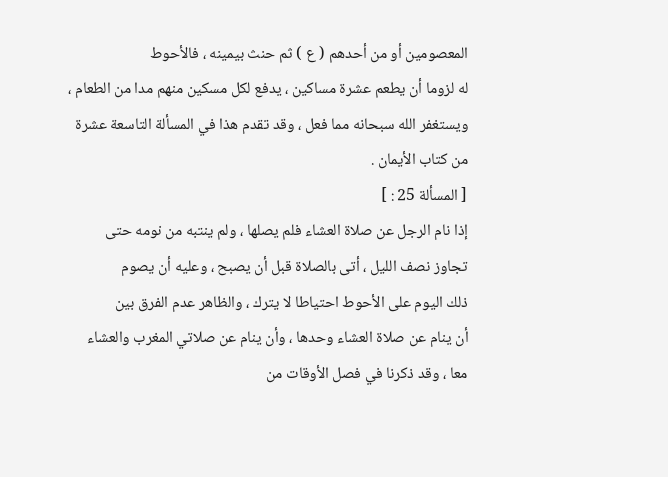المعصومين أو من أحدهم ( ع ) ثم حنث بيمينه ، فالأحوط
له لزوما أن يطعم عشرة مساكين ، يدفع لكل مسكين منهم مدا من الطعام ،
ويستغفر الله سبحانه مما فعل ، وقد تقدم هذا في المسألة التاسعة عشرة
من كتاب الأيمان .
[ المسألة 25 : ]
إذا نام الرجل عن صلاة العشاء فلم يصلها ، ولم ينتبه من نومه حتى
تجاوز نصف الليل ، أتى بالصلاة قبل أن يصبح ، وعليه أن يصوم
ذلك اليوم على الأحوط احتياطا لا يترك ، والظاهر عدم الفرق بين
أن ينام عن صلاة العشاء وحدها ، وأن ينام عن صلاتي المغرب والعشاء
معا ، وقد ذكرنا في فصل الأوقات من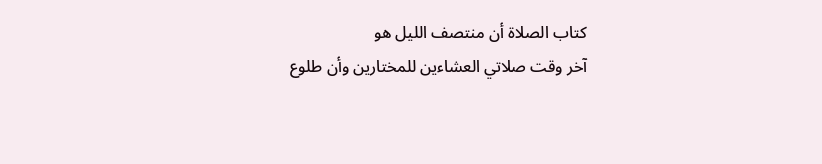كتاب الصلاة أن منتصف الليل هو
آخر وقت صلاتي العشاءين للمختارين وأن طلوع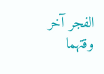الفجر آخر وقتهما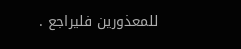للمعذورين فليراجع .